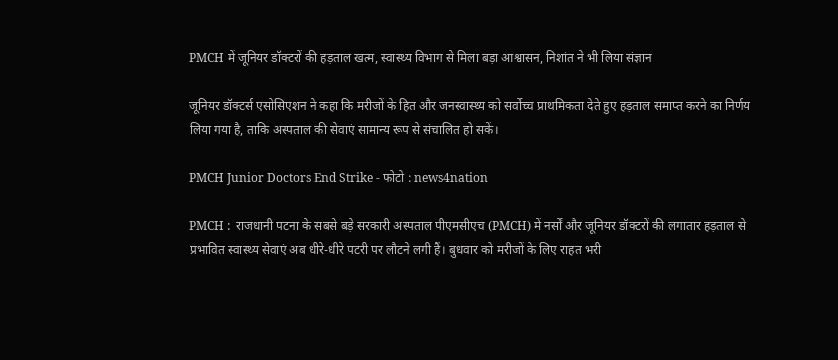PMCH में जूनियर डॉक्टरों की हड़ताल खत्म, स्वास्थ्य विभाग से मिला बड़ा आश्वासन, निशांत ने भी लिया संज्ञान

जूनियर डॉक्टर्स एसोसिएशन ने कहा कि मरीजों के हित और जनस्वास्थ्य को सर्वोच्च प्राथमिकता देते हुए हड़ताल समाप्त करने का निर्णय लिया गया है, ताकि अस्पताल की सेवाएं सामान्य रूप से संचालित हो सकें।

PMCH Junior Doctors End Strike - फोटो : news4nation

PMCH :  राजधानी पटना के सबसे बड़े सरकारी अस्पताल पीएमसीएच (PMCH) में नर्सों और जूनियर डॉक्टरों की लगातार हड़ताल से प्रभावित स्वास्थ्य सेवाएं अब धीरे-धीरे पटरी पर लौटने लगी हैं। बुधवार को मरीजों के लिए राहत भरी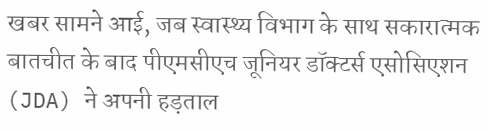खबर सामने आई, जब स्वास्थ्य विभाग के साथ सकारात्मक बातचीत के बाद पीएमसीएच जूनियर डॉक्टर्स एसोसिएशन (JDA) ने अपनी हड़ताल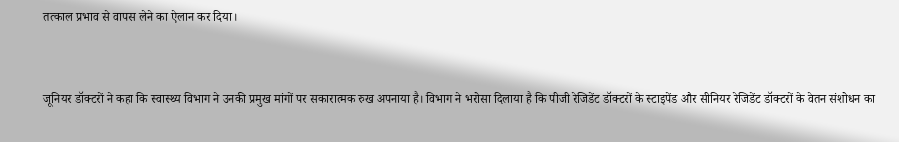तत्काल प्रभाव से वापस लेने का ऐलान कर दिया।


जूनियर डॉक्टरों ने कहा कि स्वास्थ्य विभाग ने उनकी प्रमुख मांगों पर सकारात्मक रुख अपनाया है। विभाग ने भरोसा दिलाया है कि पीजी रेजिडेंट डॉक्टरों के स्टाइपेंड और सीनियर रेजिडेंट डॉक्टरों के वेतन संशोधन का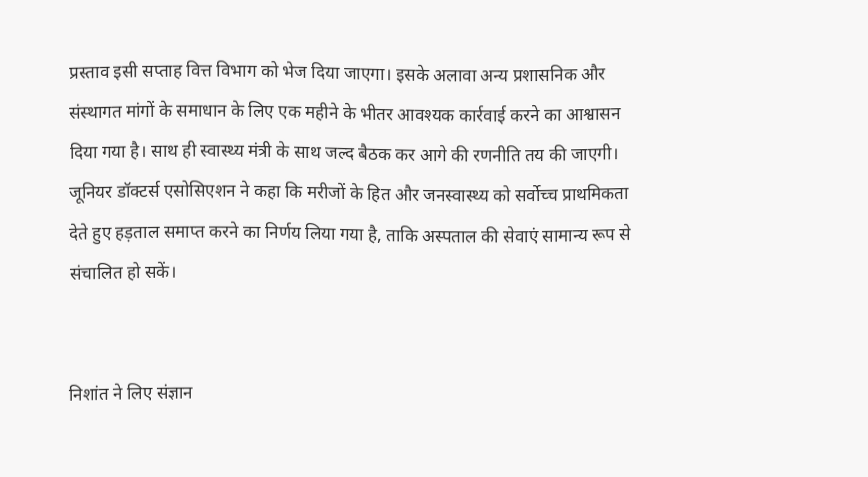प्रस्ताव इसी सप्ताह वित्त विभाग को भेज दिया जाएगा। इसके अलावा अन्य प्रशासनिक और संस्थागत मांगों के समाधान के लिए एक महीने के भीतर आवश्यक कार्रवाई करने का आश्वासन दिया गया है। साथ ही स्वास्थ्य मंत्री के साथ जल्द बैठक कर आगे की रणनीति तय की जाएगी। जूनियर डॉक्टर्स एसोसिएशन ने कहा कि मरीजों के हित और जनस्वास्थ्य को सर्वोच्च प्राथमिकता देते हुए हड़ताल समाप्त करने का निर्णय लिया गया है, ताकि अस्पताल की सेवाएं सामान्य रूप से संचालित हो सकें।


निशांत ने लिए संज्ञान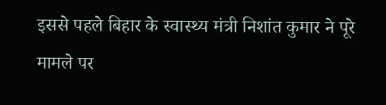इससे पहले बिहार के स्वास्थ्य मंत्री निशांत कुमार ने पूरे मामले पर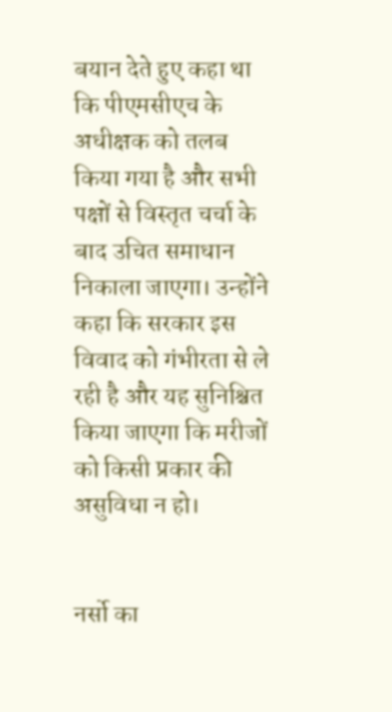बयान देते हुए कहा था कि पीएमसीएच के अधीक्षक को तलब किया गया है और सभी पक्षों से विस्तृत चर्चा के बाद उचित समाधान निकाला जाएगा। उन्होंने कहा कि सरकार इस विवाद को गंभीरता से ले रही है और यह सुनिश्चित किया जाएगा कि मरीजों को किसी प्रकार की असुविधा न हो।


नर्सो का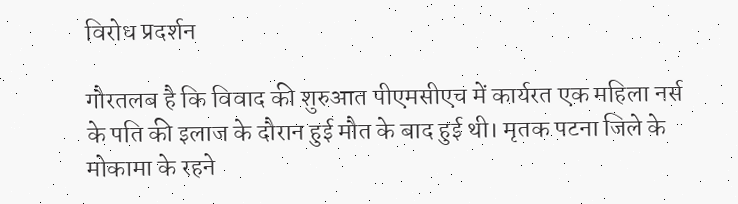विरोध प्रदर्शन

गौरतलब है कि विवाद की शुरुआत पीएमसीएच में कार्यरत एक महिला नर्स के पति की इलाज के दौरान हुई मौत के बाद हुई थी। मृतक पटना जिले के मोकामा के रहने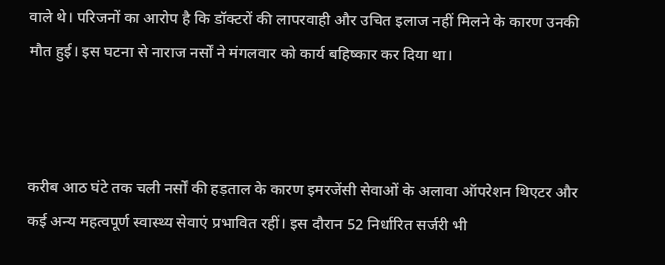वाले थे। परिजनों का आरोप है कि डॉक्टरों की लापरवाही और उचित इलाज नहीं मिलने के कारण उनकी मौत हुई। इस घटना से नाराज नर्सों ने मंगलवार को कार्य बहिष्कार कर दिया था।



करीब आठ घंटे तक चली नर्सों की हड़ताल के कारण इमरजेंसी सेवाओं के अलावा ऑपरेशन थिएटर और कई अन्य महत्वपूर्ण स्वास्थ्य सेवाएं प्रभावित रहीं। इस दौरान 52 निर्धारित सर्जरी भी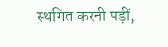स्थगित करनी पड़ीं,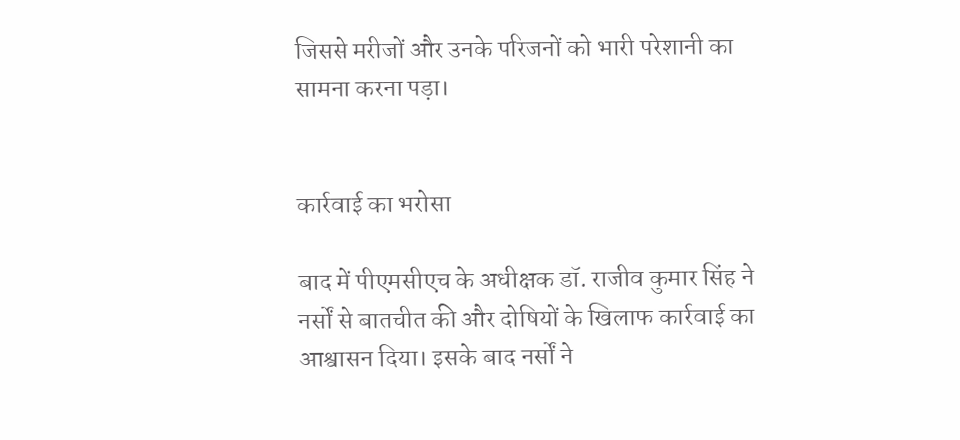जिससे मरीजों और उनके परिजनों को भारी परेशानी का सामना करना पड़ा।


कार्रवाई का भरोसा

बाद में पीएमसीएच के अधीक्षक डॉ. राजीव कुमार सिंह ने नर्सों से बातचीत की और दोषियों के खिलाफ कार्रवाई का आश्वासन दिया। इसके बाद नर्सों ने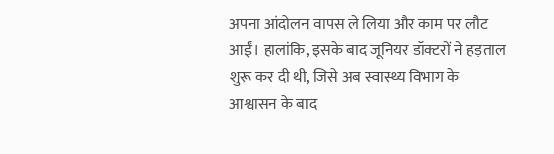अपना आंदोलन वापस ले लिया और काम पर लौट आईं। हालांकि, इसके बाद जूनियर डॉक्टरों ने हड़ताल शुरू कर दी थी, जिसे अब स्वास्थ्य विभाग के आश्वासन के बाद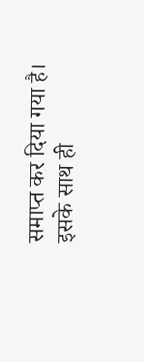समाप्त कर दिया गया है। इसके साथ ही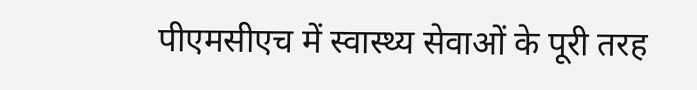पीएमसीएच में स्वास्थ्य सेवाओं के पूरी तरह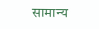सामान्य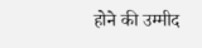होने की उम्मीद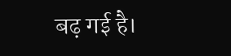बढ़ गई है।